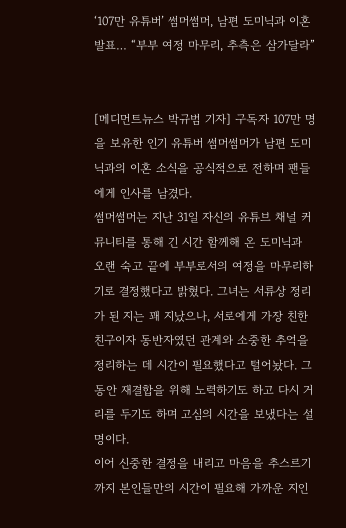‘107만 유튜버’ 썸머썸머, 남편 도미닉과 이혼 발표… “부부 여정 마무리, 추측은 삼가달라”


[메디먼트뉴스 박규범 기자] 구독자 107만 명을 보유한 인기 유튜버 썸머썸머가 남편 도미닉과의 이혼 소식을 공식적으로 전하며 팬들에게 인사를 남겼다.
썸머썸머는 지난 31일 자신의 유튜브 채널 커뮤니티를 통해 긴 시간 함께해 온 도미닉과 오랜 숙고 끝에 부부로서의 여정을 마무리하기로 결정했다고 밝혔다. 그녀는 서류상 정리가 된 지는 꽤 지났으나, 서로에게 가장 친한 친구이자 동반자였던 관계와 소중한 추억을 정리하는 데 시간이 필요했다고 털어놨다. 그동안 재결합을 위해 노력하기도 하고 다시 거리를 두기도 하며 고심의 시간을 보냈다는 설명이다.
이어 신중한 결정을 내리고 마음을 추스르기까지 본인들만의 시간이 필요해 가까운 지인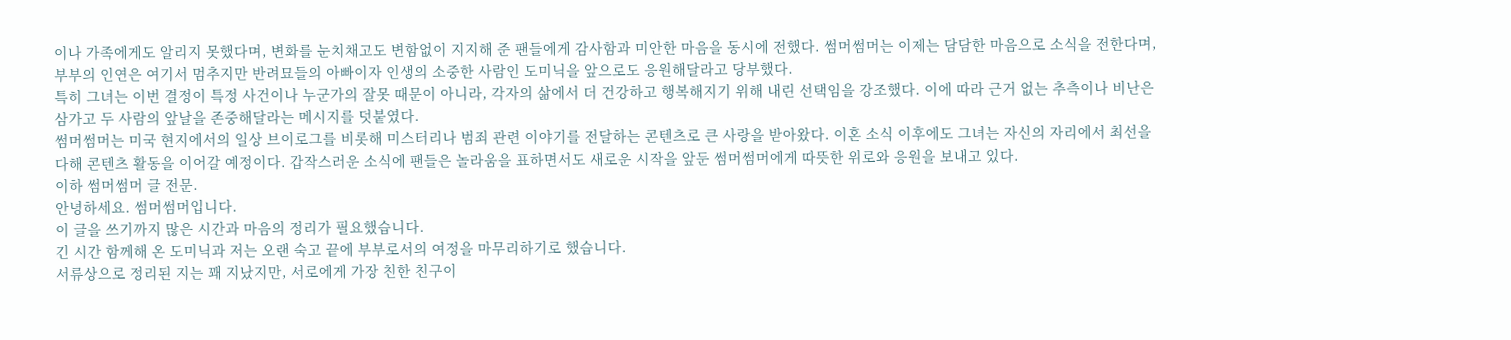이나 가족에게도 알리지 못했다며, 변화를 눈치채고도 변함없이 지지해 준 팬들에게 감사함과 미안한 마음을 동시에 전했다. 썸머썸머는 이제는 담담한 마음으로 소식을 전한다며, 부부의 인연은 여기서 멈추지만 반려묘들의 아빠이자 인생의 소중한 사람인 도미닉을 앞으로도 응원해달라고 당부했다.
특히 그녀는 이번 결정이 특정 사건이나 누군가의 잘못 때문이 아니라, 각자의 삶에서 더 건강하고 행복해지기 위해 내린 선택임을 강조했다. 이에 따라 근거 없는 추측이나 비난은 삼가고 두 사람의 앞날을 존중해달라는 메시지를 덧붙였다.
썸머썸머는 미국 현지에서의 일상 브이로그를 비롯해 미스터리나 범죄 관련 이야기를 전달하는 콘텐츠로 큰 사랑을 받아왔다. 이혼 소식 이후에도 그녀는 자신의 자리에서 최선을 다해 콘텐츠 활동을 이어갈 예정이다. 갑작스러운 소식에 팬들은 놀라움을 표하면서도 새로운 시작을 앞둔 썸머썸머에게 따뜻한 위로와 응원을 보내고 있다.
이하 썸머썸머 글 전문.
안녕하세요. 썸머썸머입니다.
이 글을 쓰기까지 많은 시간과 마음의 정리가 필요했습니다.
긴 시간 함께해 온 도미닉과 저는 오랜 숙고 끝에 부부로서의 여정을 마무리하기로 했습니다.
서류상으로 정리된 지는 꽤 지났지만, 서로에게 가장 친한 친구이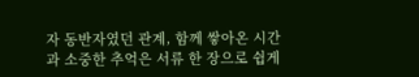자 동반자였던 관계, 함께 쌓아온 시간과 소중한 추억은 서류 한 장으로 쉽게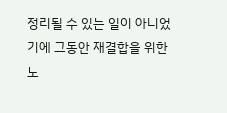정리될 수 있는 일이 아니었기에 그동안 재결합을 위한 노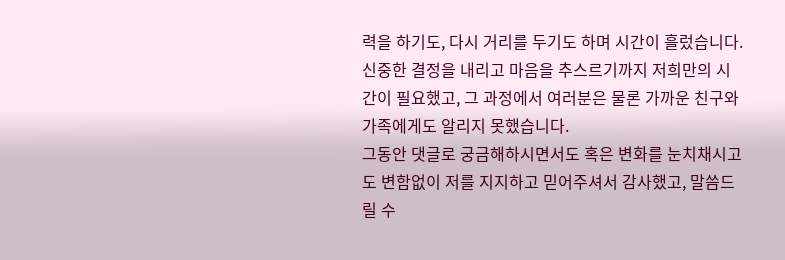력을 하기도, 다시 거리를 두기도 하며 시간이 흘렀습니다.
신중한 결정을 내리고 마음을 추스르기까지 저희만의 시간이 필요했고, 그 과정에서 여러분은 물론 가까운 친구와 가족에게도 알리지 못했습니다.
그동안 댓글로 궁금해하시면서도 혹은 변화를 눈치채시고도 변함없이 저를 지지하고 믿어주셔서 감사했고, 말씀드릴 수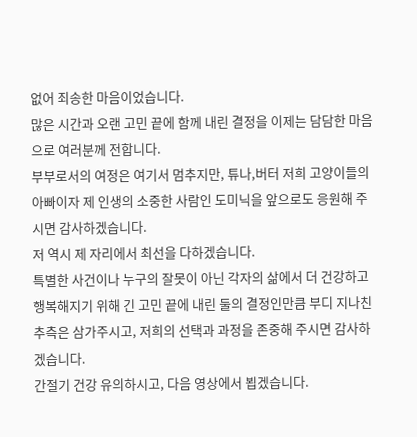없어 죄송한 마음이었습니다.
많은 시간과 오랜 고민 끝에 함께 내린 결정을 이제는 담담한 마음으로 여러분께 전합니다.
부부로서의 여정은 여기서 멈추지만, 튜나,버터 저희 고양이들의 아빠이자 제 인생의 소중한 사람인 도미닉을 앞으로도 응원해 주시면 감사하겠습니다.
저 역시 제 자리에서 최선을 다하겠습니다.
특별한 사건이나 누구의 잘못이 아닌 각자의 삶에서 더 건강하고 행복해지기 위해 긴 고민 끝에 내린 둘의 결정인만큼 부디 지나친 추측은 삼가주시고, 저희의 선택과 과정을 존중해 주시면 감사하겠습니다.
간절기 건강 유의하시고, 다음 영상에서 뵙겠습니다.